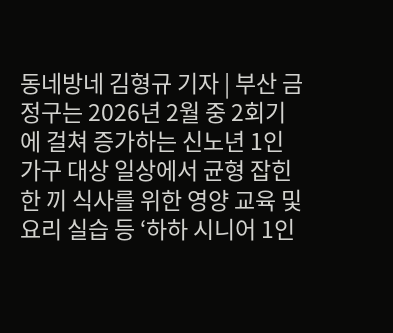동네방네 김형규 기자 | 부산 금정구는 2026년 2월 중 2회기에 걸쳐 증가하는 신노년 1인가구 대상 일상에서 균형 잡힌 한 끼 식사를 위한 영양 교육 및 요리 실습 등 ‘하하 시니어 1인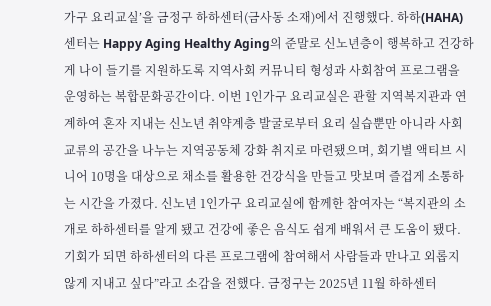가구 요리교실’을 금정구 하하센터(금사동 소재)에서 진행했다. 하하(HAHA)센터는 Happy Aging Healthy Aging의 준말로 신노년층이 행복하고 건강하게 나이 들기를 지원하도록 지역사회 커뮤니티 형성과 사회참여 프로그램을 운영하는 복합문화공간이다. 이번 1인가구 요리교실은 관할 지역복지관과 연계하여 혼자 지내는 신노년 취약계층 발굴로부터 요리 실습뿐만 아니라 사회교류의 공간을 나누는 지역공동체 강화 취지로 마련됐으며, 회기별 액티브 시니어 10명을 대상으로 채소를 활용한 건강식을 만들고 맛보며 즐겁게 소통하는 시간을 가졌다. 신노년 1인가구 요리교실에 함께한 참여자는 “복지관의 소개로 하하센터를 알게 됐고 건강에 좋은 음식도 쉽게 배워서 큰 도움이 됐다. 기회가 되면 하하센터의 다른 프로그램에 참여해서 사람들과 만나고 외롭지 않게 지내고 싶다”라고 소감을 전했다. 금정구는 2025년 11월 하하센터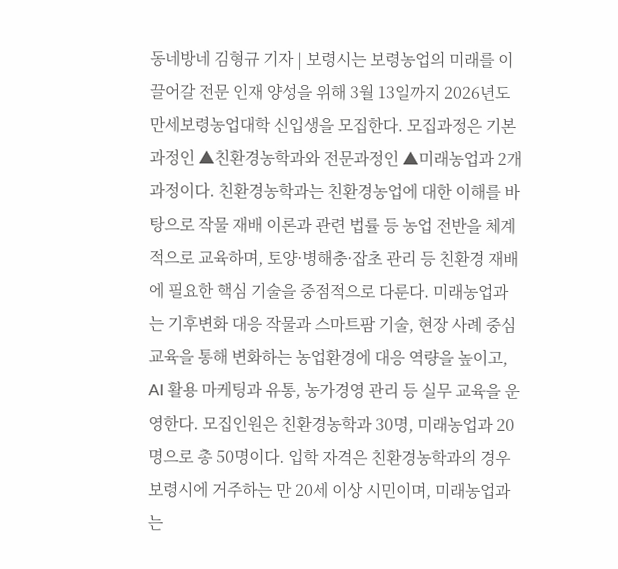동네방네 김형규 기자 | 보령시는 보령농업의 미래를 이끌어갈 전문 인재 양성을 위해 3월 13일까지 2026년도 만세보령농업대학 신입생을 모집한다. 모집과정은 기본과정인 ▲친환경농학과와 전문과정인 ▲미래농업과 2개 과정이다. 친환경농학과는 친환경농업에 대한 이해를 바탕으로 작물 재배 이론과 관련 법률 등 농업 전반을 체계적으로 교육하며, 토양·병해충·잡초 관리 등 친환경 재배에 필요한 핵심 기술을 중점적으로 다룬다. 미래농업과는 기후변화 대응 작물과 스마트팜 기술, 현장 사례 중심 교육을 통해 변화하는 농업환경에 대응 역량을 높이고, AI 활용 마케팅과 유통, 농가경영 관리 등 실무 교육을 운영한다. 모집인원은 친환경농학과 30명, 미래농업과 20명으로 총 50명이다. 입학 자격은 친환경농학과의 경우 보령시에 거주하는 만 20세 이상 시민이며, 미래농업과는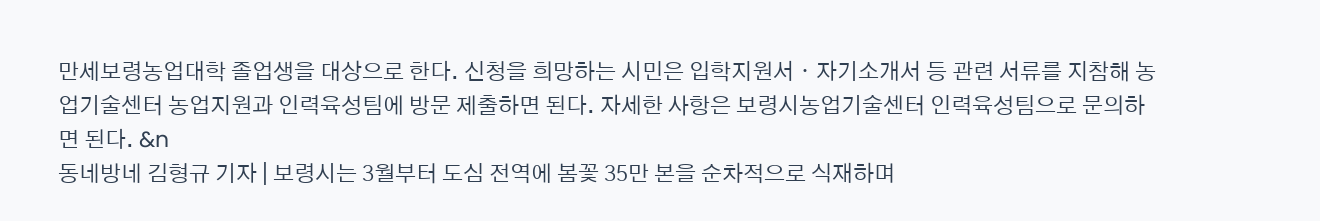만세보령농업대학 졸업생을 대상으로 한다. 신청을 희망하는 시민은 입학지원서ㆍ자기소개서 등 관련 서류를 지참해 농업기술센터 농업지원과 인력육성팀에 방문 제출하면 된다. 자세한 사항은 보령시농업기술센터 인력육성팀으로 문의하면 된다. &n
동네방네 김형규 기자 | 보령시는 3월부터 도심 전역에 봄꽃 35만 본을 순차적으로 식재하며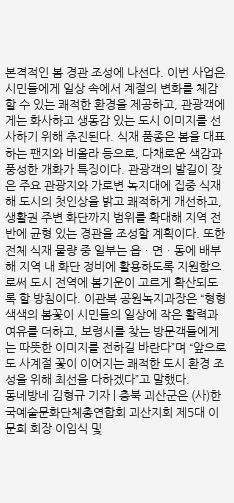본격적인 봄 경관 조성에 나선다. 이번 사업은 시민들에게 일상 속에서 계절의 변화를 체감할 수 있는 쾌적한 환경을 제공하고, 관광객에게는 화사하고 생동감 있는 도시 이미지를 선사하기 위해 추진된다. 식재 품종은 봄을 대표하는 팬지와 비올라 등으로, 다채로운 색감과 풍성한 개화가 특징이다. 관광객의 발길이 잦은 주요 관광지와 가로변 녹지대에 집중 식재해 도시의 첫인상을 밝고 쾌적하게 개선하고, 생활권 주변 화단까지 범위를 확대해 지역 전반에 균형 있는 경관을 조성할 계획이다. 또한 전체 식재 물량 중 일부는 읍ㆍ면ㆍ동에 배부해 지역 내 화단 정비에 활용하도록 지원함으로써 도시 전역에 봄기운이 고르게 확산되도록 할 방침이다. 이관복 공원녹지과장은 “형형색색의 봄꽃이 시민들의 일상에 작은 활력과 여유를 더하고, 보령시를 찾는 방문객들에게는 따뜻한 이미지를 전하길 바란다”며 “앞으로도 사계절 꽃이 이어지는 쾌적한 도시 환경 조성을 위해 최선을 다하겠다”고 말했다.
동네방네 김형규 기자 | 충북 괴산군은 (사)한국예술문화단체총연합회 괴산지회 제5대 이문희 회장 이임식 및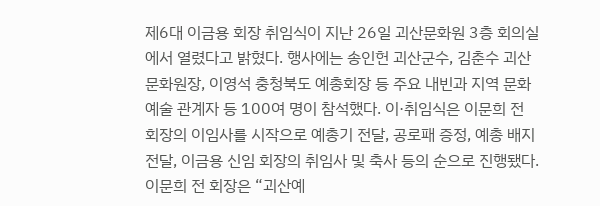제6대 이금용 회장 취임식이 지난 26일 괴산문화원 3층 회의실에서 열렸다고 밝혔다. 행사에는 송인헌 괴산군수, 김춘수 괴산문화원장, 이영석 충청북도 예총회장 등 주요 내빈과 지역 문화예술 관계자 등 100여 명이 참석했다. 이·취임식은 이문희 전 회장의 이임사를 시작으로 예총기 전달, 공로패 증정, 예총 배지 전달, 이금용 신임 회장의 취임사 및 축사 등의 순으로 진행됐다. 이문희 전 회장은 “괴산예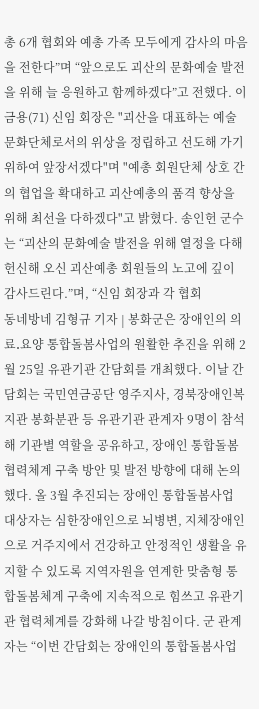총 6개 협회와 예총 가족 모두에게 감사의 마음을 전한다”며 “앞으로도 괴산의 문화예술 발전을 위해 늘 응원하고 함께하겠다”고 전했다. 이금용(71) 신임 회장은 "괴산을 대표하는 예술문화단체로서의 위상을 정립하고 선도해 가기 위하여 앞장서겠다"며 "예총 회원단체 상호 간의 협업을 확대하고 괴산예총의 품격 향상을 위해 최선을 다하겠다"고 밝혔다. 송인헌 군수는 “괴산의 문화예술 발전을 위해 열정을 다해 헌신해 오신 괴산예총 회원들의 노고에 깊이 감사드린다.”며, “신임 회장과 각 협회
동네방네 김형규 기자 | 봉화군은 장애인의 의료․요양 통합돌봄사업의 원활한 추진을 위해 2월 25일 유관기관 간담회를 개최했다. 이날 간담회는 국민연금공단 영주지사, 경북장애인복지관 봉화분관 등 유관기관 관계자 9명이 참석해 기관별 역할을 공유하고, 장애인 통합돌봄 협력체계 구축 방안 및 발전 방향에 대해 논의했다. 올 3월 추진되는 장애인 통합돌봄사업 대상자는 심한장애인으로 뇌병변, 지체장애인으로 거주지에서 건강하고 안정적인 생활을 유지할 수 있도록 지역자원을 연계한 맞춤형 통합돌봄체계 구축에 지속적으로 힘쓰고 유관기관 협력체계를 강화해 나갈 방침이다. 군 관계자는 “이번 간담회는 장애인의 통합돌봄사업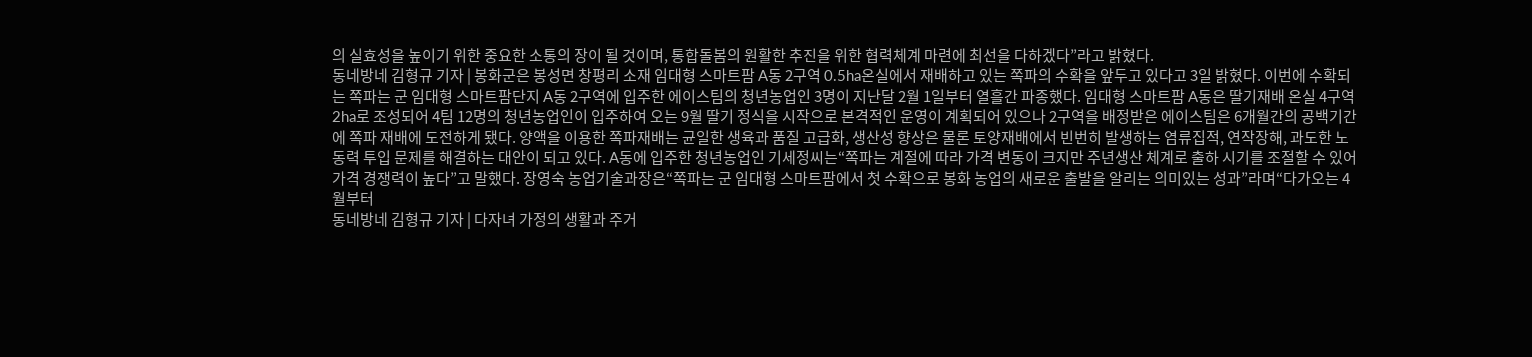의 실효성을 높이기 위한 중요한 소통의 장이 될 것이며, 통합돌봄의 원활한 추진을 위한 협력체계 마련에 최선을 다하겠다”라고 밝혔다.
동네방네 김형규 기자 | 봉화군은 봉성면 창평리 소재 임대형 스마트팜 A동 2구역 0.5ha온실에서 재배하고 있는 쪽파의 수확을 앞두고 있다고 3일 밝혔다. 이번에 수확되는 쪽파는 군 임대형 스마트팜단지 A동 2구역에 입주한 에이스팀의 청년농업인 3명이 지난달 2월 1일부터 열흘간 파종했다. 임대형 스마트팜 A동은 딸기재배 온실 4구역 2ha로 조성되어 4팀 12명의 청년농업인이 입주하여 오는 9월 딸기 정식을 시작으로 본격적인 운영이 계획되어 있으나 2구역을 배정받은 에이스팀은 6개월간의 공백기간에 쪽파 재배에 도전하게 됐다. 양액을 이용한 쪽파재배는 균일한 생육과 품질 고급화, 생산성 향상은 물론 토양재배에서 빈번히 발생하는 염류집적, 연작장해, 과도한 노동력 투입 문제를 해결하는 대안이 되고 있다. A동에 입주한 청년농업인 기세정씨는“쪽파는 계절에 따라 가격 변동이 크지만 주년생산 체계로 출하 시기를 조절할 수 있어 가격 경쟁력이 높다”고 말했다. 장영숙 농업기술과장은“쪽파는 군 임대형 스마트팜에서 첫 수확으로 봉화 농업의 새로운 출발을 알리는 의미있는 성과”라며“다가오는 4월부터
동네방네 김형규 기자 | 다자녀 가정의 생활과 주거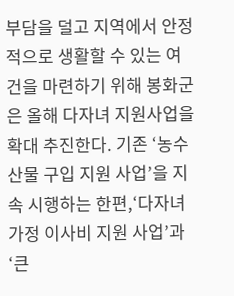부담을 덜고 지역에서 안정적으로 생활할 수 있는 여건을 마련하기 위해 봉화군은 올해 다자녀 지원사업을 확대 추진한다. 기존 ‘농수산물 구입 지원 사업’을 지속 시행하는 한편,‘다자녀 가정 이사비 지원 사업’과 ‘큰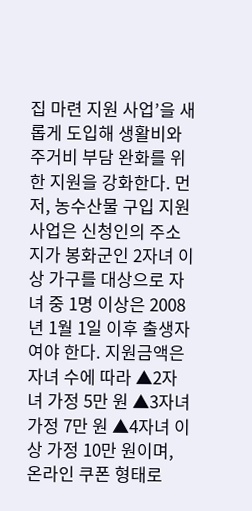집 마련 지원 사업’을 새롭게 도입해 생활비와 주거비 부담 완화를 위한 지원을 강화한다. 먼저, 농수산물 구입 지원 사업은 신청인의 주소지가 봉화군인 2자녀 이상 가구를 대상으로 자녀 중 1명 이상은 2008년 1월 1일 이후 출생자여야 한다. 지원금액은 자녀 수에 따라 ▲2자녀 가정 5만 원 ▲3자녀 가정 7만 원 ▲4자녀 이상 가정 10만 원이며, 온라인 쿠폰 형태로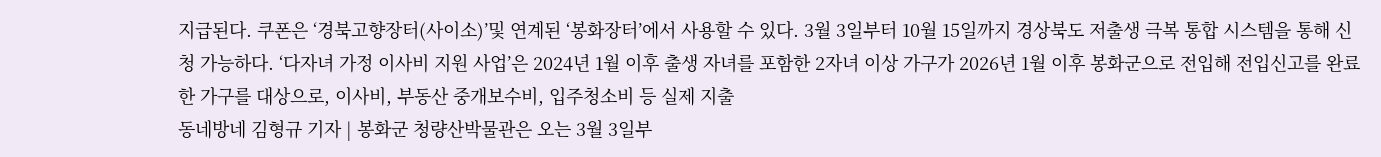지급된다. 쿠폰은 ‘경북고향장터(사이소)’및 연계된 ‘봉화장터’에서 사용할 수 있다. 3월 3일부터 10월 15일까지 경상북도 저출생 극복 통합 시스템을 통해 신청 가능하다. ‘다자녀 가정 이사비 지원 사업’은 2024년 1월 이후 출생 자녀를 포함한 2자녀 이상 가구가 2026년 1월 이후 봉화군으로 전입해 전입신고를 완료한 가구를 대상으로, 이사비, 부동산 중개보수비, 입주청소비 등 실제 지출
동네방네 김형규 기자 | 봉화군 청량산박물관은 오는 3월 3일부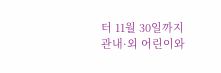터 11월 30일까지 관내·외 어린이와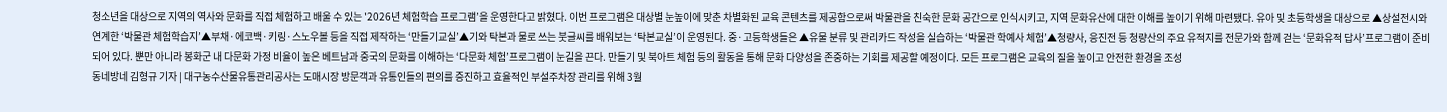청소년을 대상으로 지역의 역사와 문화를 직접 체험하고 배울 수 있는 '2026년 체험학습 프로그램’을 운영한다고 밝혔다. 이번 프로그램은 대상별 눈높이에 맞춘 차별화된 교육 콘텐츠를 제공함으로써 박물관을 친숙한 문화 공간으로 인식시키고, 지역 문화유산에 대한 이해를 높이기 위해 마련됐다. 유아 및 초등학생을 대상으로 ▲상설전시와 연계한 ‘박물관 체험학습지’▲부채·에코백·키링·스노우볼 등을 직접 제작하는 ‘만들기교실’▲기와 탁본과 물로 쓰는 붓글씨를 배워보는 ‘탁본교실’이 운영된다. 중·고등학생들은 ▲유물 분류 및 관리카드 작성을 실습하는 ‘박물관 학예사 체험’▲청량사, 응진전 등 청량산의 주요 유적지를 전문가와 함께 걷는 ‘문화유적 답사’프로그램이 준비되어 있다. 뿐만 아니라 봉화군 내 다문화 가정 비율이 높은 베트남과 중국의 문화를 이해하는 ‘다문화 체험’프로그램이 눈길을 끈다. 만들기 및 북아트 체험 등의 활동을 통해 문화 다양성을 존중하는 기회를 제공할 예정이다. 모든 프로그램은 교육의 질을 높이고 안전한 환경을 조성
동네방네 김형규 기자 | 대구농수산물유통관리공사는 도매시장 방문객과 유통인들의 편의를 증진하고 효율적인 부설주차장 관리를 위해 3월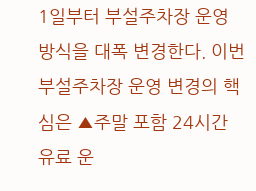1일부터 부설주차장 운영 방식을 대폭 변경한다. 이번 부설주차장 운영 변경의 핵심은 ▲주말 포함 24시간 유료 운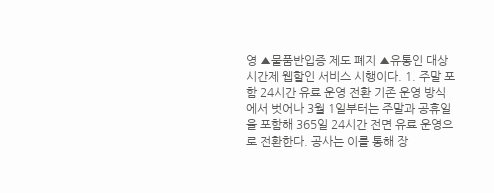영 ▲물품반입증 제도 폐지 ▲유통인 대상 시간제 웹할인 서비스 시행이다. 1. 주말 포함 24시간 유료 운영 전환 기존 운영 방식에서 벗어나 3월 1일부터는 주말과 공휴일을 포함해 365일 24시간 전면 유료 운영으로 전환한다. 공사는 이를 통해 장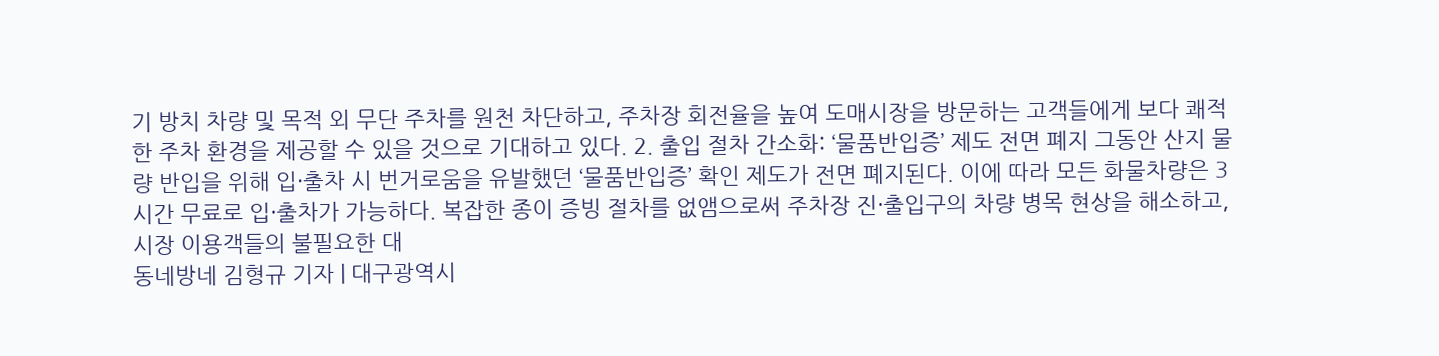기 방치 차량 및 목적 외 무단 주차를 원천 차단하고, 주차장 회전율을 높여 도매시장을 방문하는 고객들에게 보다 쾌적한 주차 환경을 제공할 수 있을 것으로 기대하고 있다. 2. 출입 절차 간소화: ‘물품반입증’ 제도 전면 폐지 그동안 산지 물량 반입을 위해 입·출차 시 번거로움을 유발했던 ‘물품반입증’ 확인 제도가 전면 폐지된다. 이에 따라 모든 화물차량은 3시간 무료로 입·출차가 가능하다. 복잡한 종이 증빙 절차를 없앰으로써 주차장 진·출입구의 차량 병목 현상을 해소하고, 시장 이용객들의 불필요한 대
동네방네 김형규 기자 | 대구광역시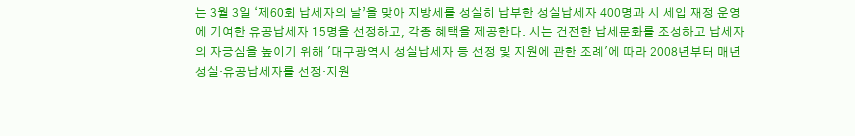는 3월 3일 ‘제60회 납세자의 날’을 맞아 지방세를 성실히 납부한 성실납세자 400명과 시 세입 재정 운영에 기여한 유공납세자 15명을 선정하고, 각종 혜택을 제공한다. 시는 건전한 납세문화를 조성하고 납세자의 자긍심을 높이기 위해 '대구광역시 성실납세자 등 선정 및 지원에 관한 조례'에 따라 2008년부터 매년 성실·유공납세자를 선정·지원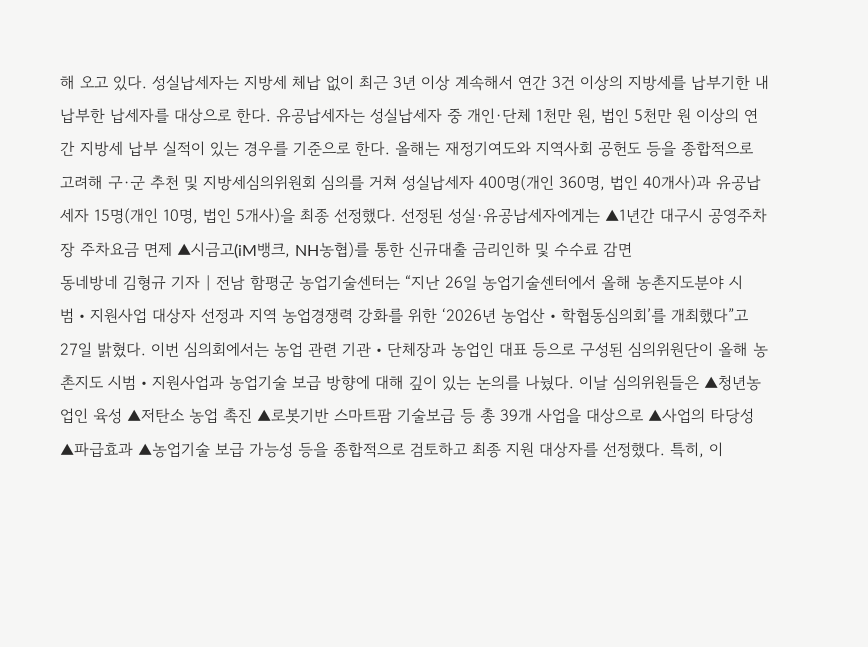해 오고 있다. 성실납세자는 지방세 체납 없이 최근 3년 이상 계속해서 연간 3건 이상의 지방세를 납부기한 내 납부한 납세자를 대상으로 한다. 유공납세자는 성실납세자 중 개인·단체 1천만 원, 법인 5천만 원 이상의 연간 지방세 납부 실적이 있는 경우를 기준으로 한다. 올해는 재정기여도와 지역사회 공헌도 등을 종합적으로 고려해 구·군 추천 및 지방세심의위원회 심의를 거쳐 성실납세자 400명(개인 360명, 법인 40개사)과 유공납세자 15명(개인 10명, 법인 5개사)을 최종 선정했다. 선정된 성실·유공납세자에게는 ▲1년간 대구시 공영주차장 주차요금 면제 ▲시금고(iM뱅크, NH농협)를 통한 신규대출 금리인하 및 수수료 감면
동네방네 김형규 기자 | 전남 함평군 농업기술센터는 “지난 26일 농업기술센터에서 올해 농촌지도분야 시범‧지원사업 대상자 선정과 지역 농업경쟁력 강화를 위한 ‘2026년 농업산‧학협동심의회’를 개최했다”고 27일 밝혔다. 이번 심의회에서는 농업 관련 기관‧단체장과 농업인 대표 등으로 구성된 심의위원단이 올해 농촌지도 시범‧지원사업과 농업기술 보급 방향에 대해 깊이 있는 논의를 나눴다. 이날 심의위원들은 ▲청년농업인 육성 ▲저탄소 농업 촉진 ▲로봇기반 스마트팜 기술보급 등 총 39개 사업을 대상으로 ▲사업의 타당성 ▲파급효과 ▲농업기술 보급 가능성 등을 종합적으로 검토하고 최종 지원 대상자를 선정했다. 특히, 이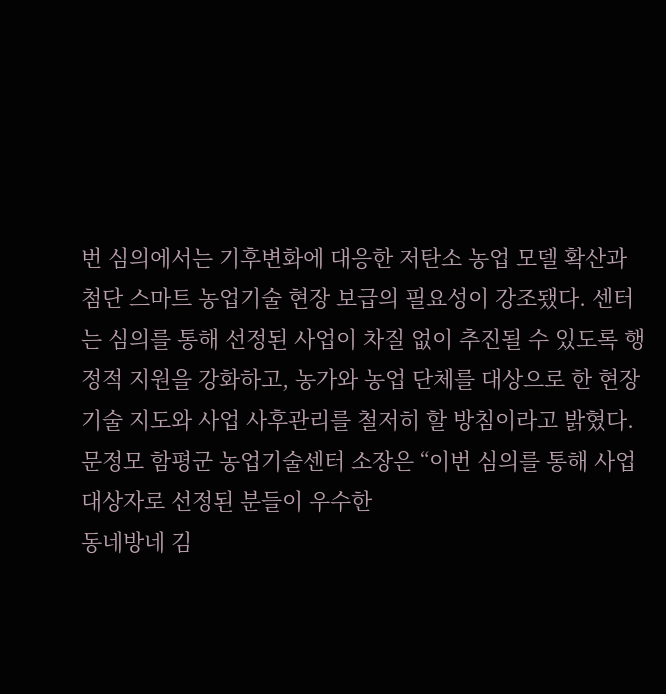번 심의에서는 기후변화에 대응한 저탄소 농업 모델 확산과 첨단 스마트 농업기술 현장 보급의 필요성이 강조됐다. 센터는 심의를 통해 선정된 사업이 차질 없이 추진될 수 있도록 행정적 지원을 강화하고, 농가와 농업 단체를 대상으로 한 현장 기술 지도와 사업 사후관리를 철저히 할 방침이라고 밝혔다. 문정모 함평군 농업기술센터 소장은 “이번 심의를 통해 사업 대상자로 선정된 분들이 우수한
동네방네 김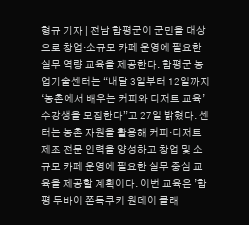형규 기자 | 전남 함평군이 군민을 대상으로 창업·소규모 카페 운영에 필요한 실무 역량 교육을 제공한다. 함평군 농업기술센터는 “내달 3일부터 12일까지 ‘농촌에서 배우는 커피와 디저트 교육’ 수강생을 모집한다”고 27일 밝혔다. 센터는 농촌 자원을 활용해 커피·디저트 제조 전문 인력을 양성하고 창업 및 소규모 카페 운영에 필요한 실무 중심 교육을 제공할 계획이다. 이번 교육은 ’함평 두바이 쫀득쿠키 원데이 클래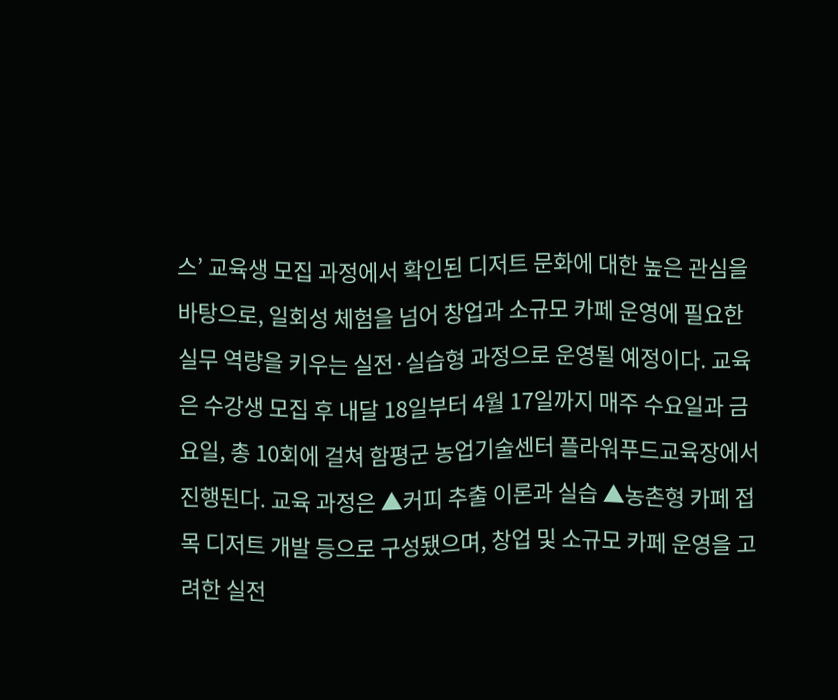스’ 교육생 모집 과정에서 확인된 디저트 문화에 대한 높은 관심을 바탕으로, 일회성 체험을 넘어 창업과 소규모 카페 운영에 필요한 실무 역량을 키우는 실전·실습형 과정으로 운영될 예정이다. 교육은 수강생 모집 후 내달 18일부터 4월 17일까지 매주 수요일과 금요일, 총 10회에 걸쳐 함평군 농업기술센터 플라워푸드교육장에서 진행된다. 교육 과정은 ▲커피 추출 이론과 실습 ▲농촌형 카페 접목 디저트 개발 등으로 구성됐으며, 창업 및 소규모 카페 운영을 고려한 실전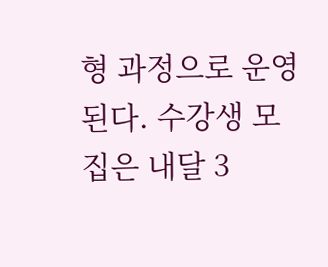형 과정으로 운영된다. 수강생 모집은 내달 3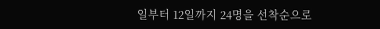일부터 12일까지 24명을 선착순으로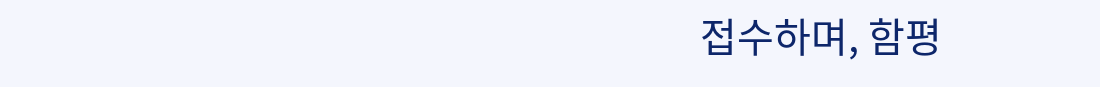접수하며, 함평